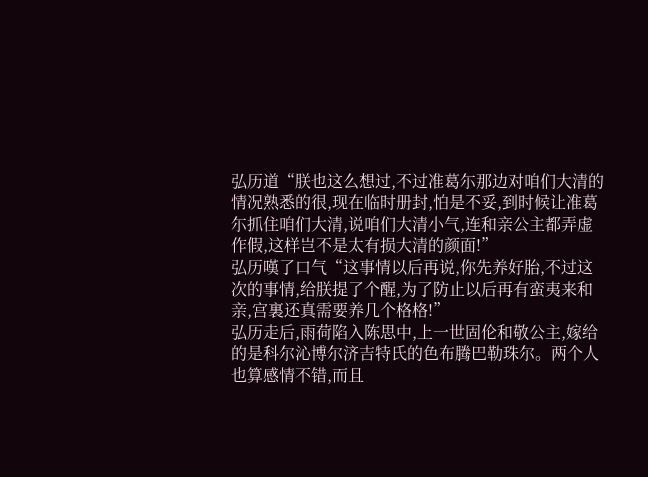弘历道“朕也这么想过,不过准葛尓那边对咱们大清的情况熟悉的很,现在临时册封,怕是不妥,到时候让准葛尓抓住咱们大清,说咱们大清小气,连和亲公主都弄虚作假,这样岂不是太有损大清的颜面!”
弘历嘆了口气“这事情以后再说,你先养好胎,不过这次的事情,给朕提了个醒,为了防止以后再有蛮夷来和亲,宫裏还真需要养几个格格!”
弘历走后,雨荷陷入陈思中,上一世固伦和敬公主,嫁给的是科尔沁博尔济吉特氏的色布腾巴勒珠尔。两个人也算感情不错,而且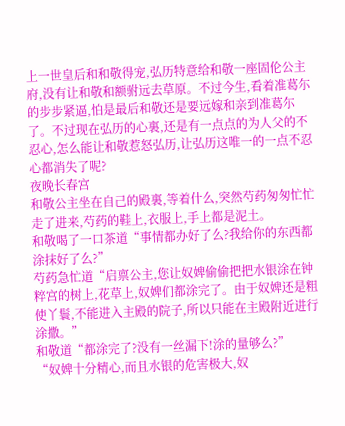上一世皇后和和敬得宠,弘历特意给和敬一座固伦公主府,没有让和敬和额驸远去草原。不过今生,看着准葛尓的步步紧逼,怕是最后和敬还是要远嫁和亲到准葛尓了。不过现在弘历的心裏,还是有一点点的为人父的不忍心,怎么能让和敬惹怒弘历,让弘历这唯一的一点不忍心都消失了呢?
夜晚长春宫
和敬公主坐在自己的殿裏,等着什么,突然芍药匆匆忙忙走了进来,芍药的鞋上,衣服上,手上都是泥土。
和敬喝了一口茶道“事情都办好了么?我给你的东西都涂抹好了么?”
芍药急忙道“启禀公主,您让奴婢偷偷把把水银涂在钟粹宫的树上,花草上,奴婢们都涂完了。由于奴婢还是粗使丫鬟,不能进入主殿的院子,所以只能在主殿附近进行涂撒。”
和敬道“都涂完了?没有一丝漏下!涂的量够么?”
“奴婢十分精心,而且水银的危害极大,奴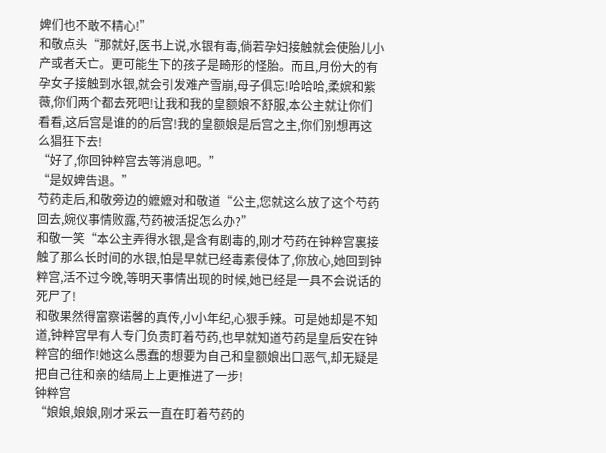婢们也不敢不精心!”
和敬点头“那就好,医书上说,水银有毒,倘若孕妇接触就会使胎儿小产或者夭亡。更可能生下的孩子是畸形的怪胎。而且,月份大的有孕女子接触到水银,就会引发难产雪崩,母子俱忘!哈哈哈,柔嫔和紫薇,你们两个都去死吧!让我和我的皇额娘不舒服,本公主就让你们看看,这后宫是谁的的后宫!我的皇额娘是后宫之主,你们别想再这么猖狂下去!
“好了,你回钟粹宫去等消息吧。”
“是奴婢告退。”
芍药走后,和敬旁边的嬷嬷对和敬道“公主,您就这么放了这个芍药回去,婉仪事情败露,芍药被活捉怎么办?”
和敬一笑“本公主弄得水银,是含有剧毒的,刚才芍药在钟粹宫裏接触了那么长时间的水银,怕是早就已经毒素侵体了,你放心,她回到钟粹宫,活不过今晚,等明天事情出现的时候,她已经是一具不会说话的死尸了!
和敬果然得富察诺馨的真传,小小年纪,心狠手辣。可是她却是不知道,钟粹宫早有人专门负责盯着芍药,也早就知道芍药是皇后安在钟粹宫的细作!她这么愚蠢的想要为自己和皇额娘出口恶气,却无疑是把自己往和亲的结局上上更推进了一步!
钟粹宫
“娘娘,娘娘,刚才采云一直在盯着芍药的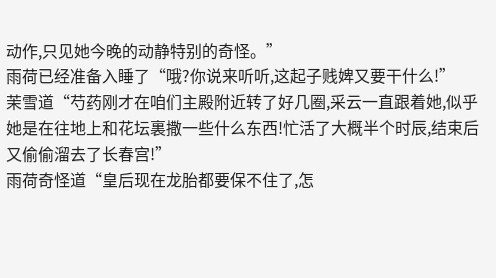动作,只见她今晚的动静特别的奇怪。”
雨荷已经准备入睡了“哦?你说来听听,这起子贱婢又要干什么!”
茉雪道“芍药刚才在咱们主殿附近转了好几圈,采云一直跟着她,似乎她是在往地上和花坛裏撒一些什么东西!忙活了大概半个时辰,结束后又偷偷溜去了长春宫!”
雨荷奇怪道“皇后现在龙胎都要保不住了,怎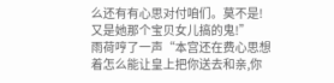么还有有心思对付咱们。莫不是!又是她那个宝贝女儿搞的鬼!”
雨荷哼了一声“本宫还在费心思想着怎么能让皇上把你送去和亲,你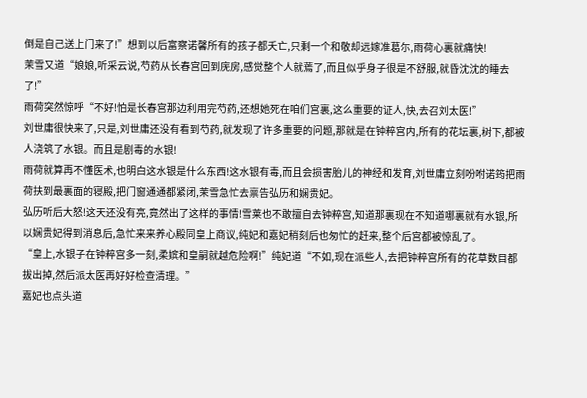倒是自己送上门来了!”想到以后富察诺馨所有的孩子都夭亡,只剩一个和敬却远嫁准葛尓,雨荷心裏就痛快!
茉雪又道“娘娘,听采云说,芍药从长春宫回到庑房,感觉整个人就蔫了,而且似乎身子很是不舒服,就昏沈沈的睡去了!”
雨荷突然惊呼“不好!怕是长春宫那边利用完芍药,还想她死在咱们宫裏,这么重要的证人,快,去召刘太医!”
刘世庸很快来了,只是,刘世庸还没有看到芍药,就发现了许多重要的问题,那就是在钟粹宫内,所有的花坛裏,树下,都被人浇筑了水银。而且是剧毒的水银!
雨荷就算再不懂医术,也明白这水银是什么东西!这水银有毒,而且会损害胎儿的神经和发育,刘世庸立刻吩咐诺筠把雨荷扶到最裏面的寝殿,把门窗通通都紧闭,茉雪急忙去禀告弘历和娴贵妃。
弘历听后大怒!这天还没有亮,竟然出了这样的事情!雪莱也不敢擅自去钟粹宫,知道那裏现在不知道哪裏就有水银,所以娴贵妃得到消息后,急忙来来养心殿同皇上商议,纯妃和嘉妃稍刻后也匆忙的赶来,整个后宫都被惊乱了。
“皇上,水银子在钟粹宫多一刻,柔嫔和皇嗣就越危险啊!”纯妃道“不如,现在派些人,去把钟粹宫所有的花草数目都拔出掉,然后派太医再好好检查清理。”
嘉妃也点头道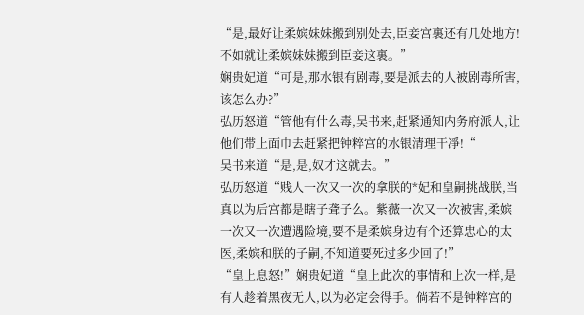“是,最好让柔嫔妹妹搬到别处去,臣妾宫裏还有几处地方!不如就让柔嫔妹妹搬到臣妾这裏。”
娴贵妃道“可是,那水银有剧毒,要是派去的人被剧毒所害,该怎么办?”
弘历怒道“管他有什么毒,吴书来,赶紧通知内务府派人,让他们带上面巾去赶紧把钟粹宫的水银清理干凈!“
吴书来道“是,是,奴才这就去。”
弘历怒道“贱人一次又一次的拿朕的*妃和皇嗣挑战朕,当真以为后宫都是瞎子聋子么。紫薇一次又一次被害,柔嫔一次又一次遭遇险境,要不是柔嫔身边有个还算忠心的太医,柔嫔和朕的子嗣,不知道要死过多少回了!”
“皇上息怒!”娴贵妃道“皇上此次的事情和上次一样,是有人趁着黑夜无人,以为必定会得手。倘若不是钟粹宫的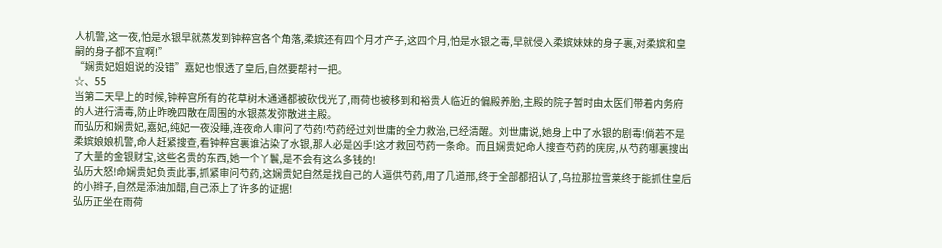人机警,这一夜,怕是水银早就蒸发到钟粹宫各个角落,柔嫔还有四个月才产子,这四个月,怕是水银之毒,早就侵入柔嫔妹妹的身子裏,对柔嫔和皇嗣的身子都不宜啊!”
“娴贵妃姐姐说的没错”嘉妃也恨透了皇后,自然要帮衬一把。
☆、55
当第二天早上的时候,钟粹宫所有的花草树木通通都被砍伐光了,雨荷也被移到和裕贵人临近的偏殿养胎,主殿的院子暂时由太医们带着内务府的人进行清毒,防止昨晚四散在周围的水银蒸发弥散进主殿。
而弘历和娴贵妃,嘉妃,纯妃一夜没睡,连夜命人审问了芍药!芍药经过刘世庸的全力救治,已经清醒。刘世庸说,她身上中了水银的剧毒!倘若不是柔嫔娘娘机警,命人赶紧搜查,看钟粹宫裏谁沾染了水银,那人必是凶手!这才救回芍药一条命。而且娴贵妃命人搜查芍药的庑房,从芍药哪裏搜出了大量的金银财宝,这些名贵的东西,她一个丫鬟,是不会有这么多钱的!
弘历大怒!命娴贵妃负责此事,抓紧审问芍药,这娴贵妃自然是找自己的人逼供芍药,用了几道邢,终于全部都招认了,乌拉那拉雪莱终于能抓住皇后的小辫子,自然是添油加醋,自己添上了许多的证据!
弘历正坐在雨荷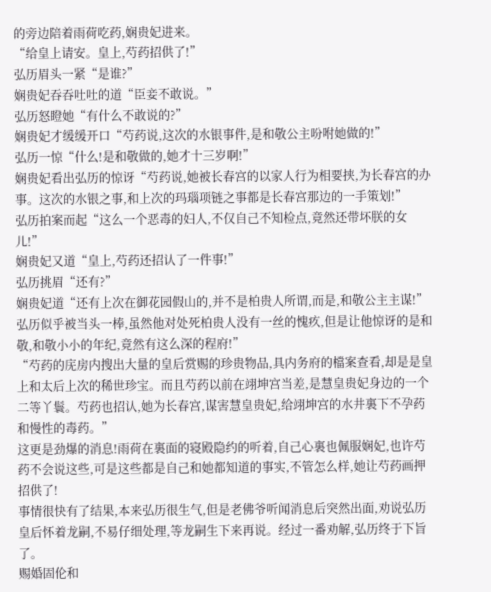的旁边陪着雨荷吃药,娴贵妃进来。
“给皇上请安。皇上,芍药招供了!”
弘历眉头一紧“是谁?”
娴贵妃吞吞吐吐的道“臣妾不敢说。”
弘历怒瞪她“有什么不敢说的?”
娴贵妃才缓缓开口“芍药说,这次的水银事件,是和敬公主吩咐她做的!”
弘历一惊“什么!是和敬做的,她才十三岁啊!”
娴贵妃看出弘历的惊讶“芍药说,她被长春宫的以家人行为相要挟,为长春宫的办事。这次的水银之事,和上次的玛瑙项链之事都是长春宫那边的一手策划!”
弘历拍案而起“这么一个恶毒的妇人,不仅自己不知检点,竟然还带坏朕的女儿!”
娴贵妃又道“皇上,芍药还招认了一件事!”
弘历挑眉“还有?”
娴贵妃道“还有上次在御花园假山的,并不是柏贵人所谓,而是,和敬公主主谋!”
弘历似乎被当头一棒,虽然他对处死柏贵人没有一丝的愧疚,但是让他惊讶的是和敬,和敬小小的年纪,竟然有这么深的程府!”
“芍药的庑房内搜出大量的皇后赏赐的珍贵物品,具内务府的檔案查看,却是是皇上和太后上次的稀世珍宝。而且芍药以前在翊坤宫当差,是慧皇贵妃身边的一个二等丫鬟。芍药也招认,她为长春宫,谋害慧皇贵妃,给翊坤宫的水井裏下不孕药和慢性的毒药。”
这更是劲爆的消息!雨荷在裏面的寝殿隐约的听着,自己心裏也佩服娴妃,也许芍药不会说这些,可是这些都是自己和她都知道的事实,不管怎么样,她让芍药画押招供了!
事情很快有了结果,本来弘历很生气,但是老佛爷听闻消息后突然出面,劝说弘历皇后怀着龙嗣,不易仔细处理,等龙嗣生下来再说。经过一番劝解,弘历终于下旨了。
赐婚固伦和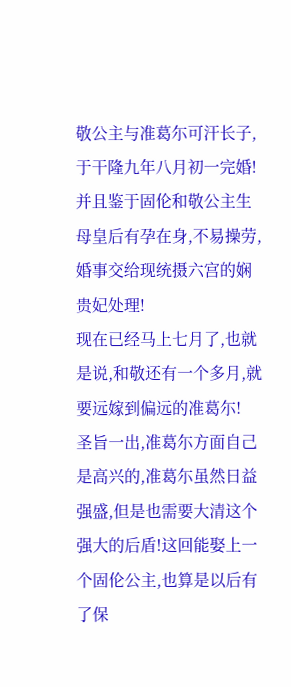敬公主与准葛尓可汗长子,于干隆九年八月初一完婚!并且鉴于固伦和敬公主生母皇后有孕在身,不易操劳,婚事交给现统摄六宫的娴贵妃处理!
现在已经马上七月了,也就是说,和敬还有一个多月,就要远嫁到偏远的准葛尓!
圣旨一出,准葛尓方面自己是高兴的,准葛尓虽然日益强盛,但是也需要大清这个强大的后盾!这回能娶上一个固伦公主,也算是以后有了保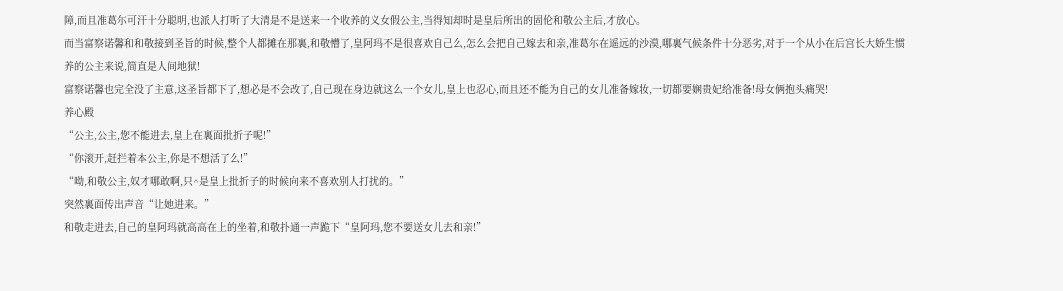障,而且准葛尓可汗十分聪明,也派人打听了大清是不是送来一个收养的义女假公主,当得知却时是皇后所出的固伦和敬公主后,才放心。
而当富察诺馨和和敬接到圣旨的时候,整个人都摊在那裏,和敬懵了,皇阿玛不是很喜欢自己么,怎么会把自己嫁去和亲,准葛尓在遥远的沙漠,哪裏气候条件十分恶劣,对于一个从小在后宫长大娇生惯养的公主来说,简直是人间地狱!
富察诺馨也完全没了主意,这圣旨都下了,想必是不会改了,自己现在身边就这么一个女儿,皇上也忍心,而且还不能为自己的女儿准备嫁妆,一切都要娴贵妃给准备!母女俩抱头痛哭!
养心殿
“公主,公主,您不能进去,皇上在裏面批折子呢!”
“你滚开,赶拦着本公主,你是不想活了么!”
“呦,和敬公主,奴才哪敢啊,只^是皇上批折子的时候向来不喜欢别人打扰的。”
突然裏面传出声音“让她进来。”
和敬走进去,自己的皇阿玛就高高在上的坐着,和敬扑通一声跪下“皇阿玛,您不要送女儿去和亲!”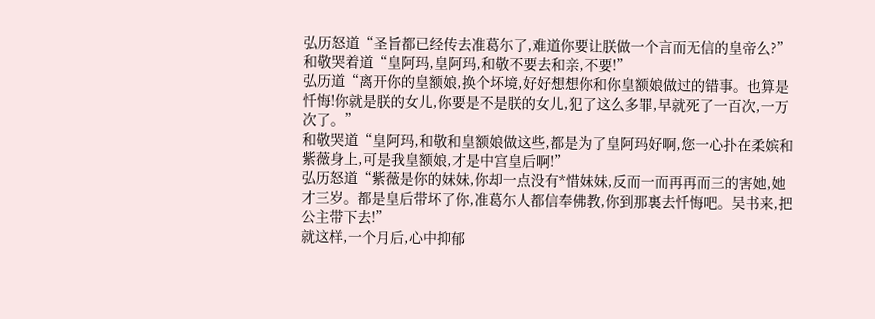弘历怒道“圣旨都已经传去准葛尓了,难道你要让朕做一个言而无信的皇帝么?”
和敬哭着道“皇阿玛,皇阿玛,和敬不要去和亲,不要!”
弘历道“离开你的皇额娘,换个坏境,好好想想你和你皇额娘做过的错事。也算是忏悔!你就是朕的女儿,你要是不是朕的女儿,犯了这么多罪,早就死了一百次,一万次了。”
和敬哭道“皇阿玛,和敬和皇额娘做这些,都是为了皇阿玛好啊,您一心扑在柔嫔和紫薇身上,可是我皇额娘,才是中宫皇后啊!”
弘历怒道“紫薇是你的妹妹,你却一点没有*惜妹妹,反而一而再再而三的害她,她才三岁。都是皇后带坏了你,准葛尓人都信奉佛教,你到那裏去忏悔吧。吴书来,把公主带下去!”
就这样,一个月后,心中抑郁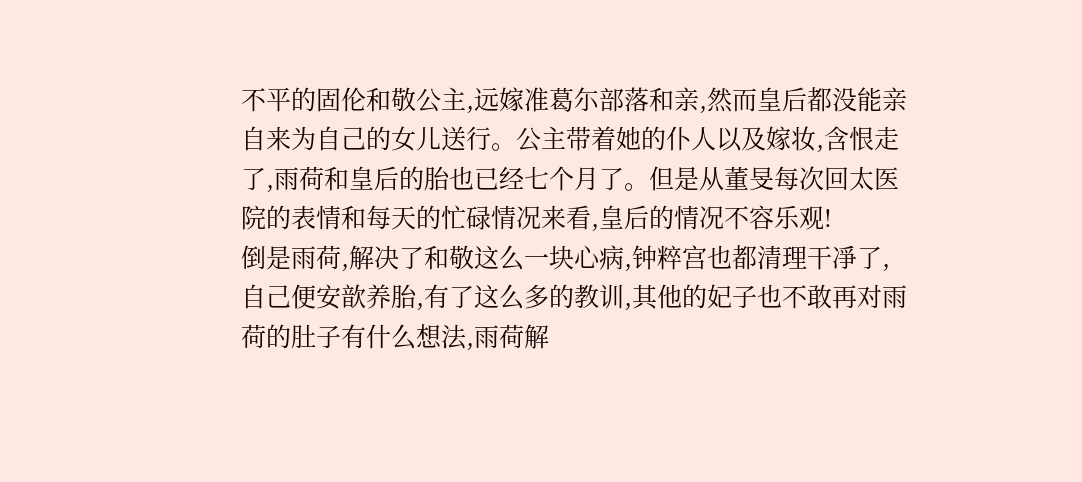不平的固伦和敬公主,远嫁准葛尓部落和亲,然而皇后都没能亲自来为自己的女儿送行。公主带着她的仆人以及嫁妆,含恨走了,雨荷和皇后的胎也已经七个月了。但是从董旻每次回太医院的表情和每天的忙碌情况来看,皇后的情况不容乐观!
倒是雨荷,解决了和敬这么一块心病,钟粹宫也都清理干凈了,自己便安歆养胎,有了这么多的教训,其他的妃子也不敢再对雨荷的肚子有什么想法,雨荷解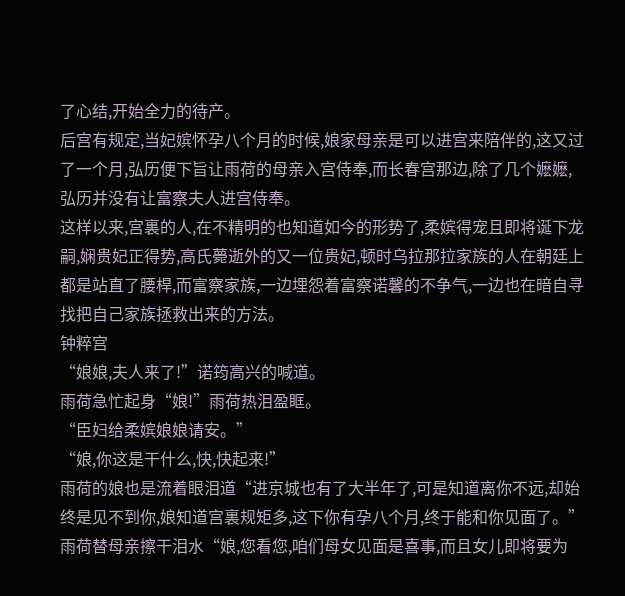了心结,开始全力的待产。
后宫有规定,当妃嫔怀孕八个月的时候,娘家母亲是可以进宫来陪伴的,这又过了一个月,弘历便下旨让雨荷的母亲入宫侍奉,而长春宫那边,除了几个嬷嬷,弘历并没有让富察夫人进宫侍奉。
这样以来,宫裏的人,在不精明的也知道如今的形势了,柔嫔得宠且即将诞下龙嗣,娴贵妃正得势,高氏薨逝外的又一位贵妃,顿时乌拉那拉家族的人在朝廷上都是站直了腰桿,而富察家族,一边埋怨着富察诺馨的不争气,一边也在暗自寻找把自己家族拯救出来的方法。
钟粹宫
“娘娘,夫人来了!”诺筠高兴的喊道。
雨荷急忙起身“娘!”雨荷热泪盈眶。
“臣妇给柔嫔娘娘请安。”
“娘,你这是干什么,快,快起来!”
雨荷的娘也是流着眼泪道“进京城也有了大半年了,可是知道离你不远,却始终是见不到你,娘知道宫裏规矩多,这下你有孕八个月,终于能和你见面了。”
雨荷替母亲擦干泪水“娘,您看您,咱们母女见面是喜事,而且女儿即将要为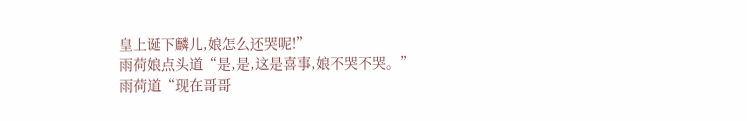皇上诞下麟儿,娘怎么还哭呢!”
雨荷娘点头道“是,是,这是喜事,娘不哭不哭。”
雨荷道“现在哥哥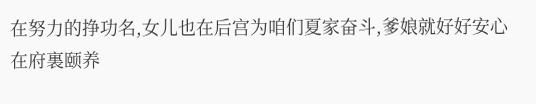在努力的挣功名,女儿也在后宫为咱们夏家奋斗,爹娘就好好安心在府裏颐养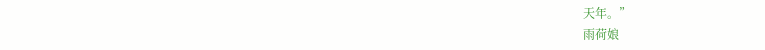天年。”
雨荷娘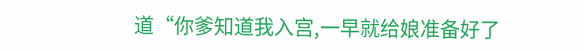道“你爹知道我入宫,一早就给娘准备好了